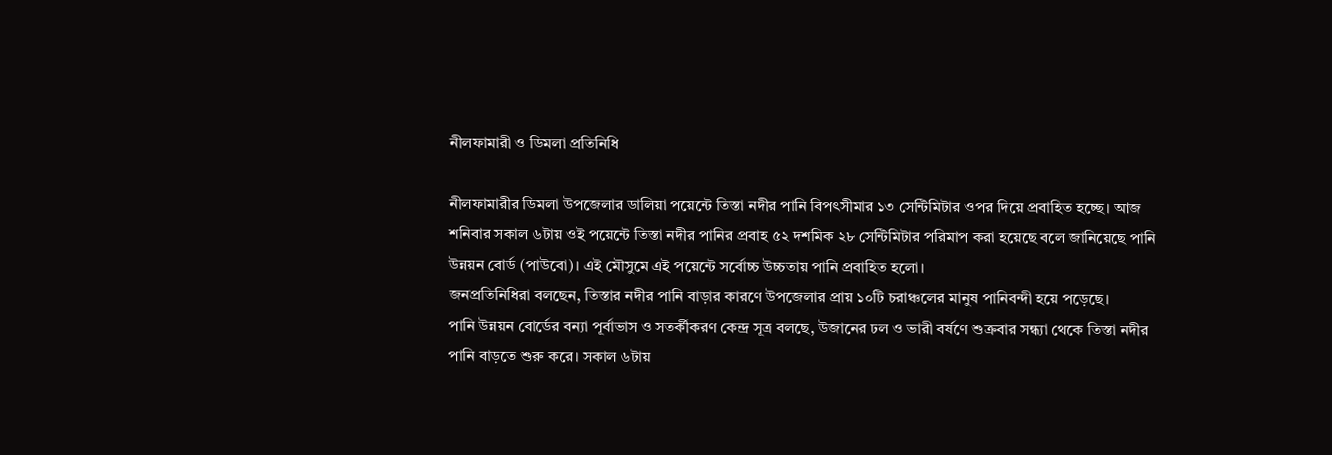নীলফামারী ও ডিমলা প্রতিনিধি

নীলফামারীর ডিমলা উপজেলার ডালিয়া পয়েন্টে তিস্তা নদীর পানি বিপৎসীমার ১৩ সেন্টিমিটার ওপর দিয়ে প্রবাহিত হচ্ছে। আজ শনিবার সকাল ৬টায় ওই পয়েন্টে তিস্তা নদীর পানির প্রবাহ ৫২ দশমিক ২৮ সেন্টিমিটার পরিমাপ করা হয়েছে বলে জানিয়েছে পানি উন্নয়ন বোর্ড (পাউবো)। এই মৌসুমে এই পয়েন্টে সর্বোচ্চ উচ্চতায় পানি প্রবাহিত হলো।
জনপ্রতিনিধিরা বলছেন, তিস্তার নদীর পানি বাড়ার কারণে উপজেলার প্রায় ১০টি চরাঞ্চলের মানুষ পানিবন্দী হয়ে পড়েছে।
পানি উন্নয়ন বোর্ডের বন্যা পূর্বাভাস ও সতর্কীকরণ কেন্দ্র সূত্র বলছে, উজানের ঢল ও ভারী বর্ষণে শুক্রবার সন্ধ্যা থেকে তিস্তা নদীর পানি বাড়তে শুরু করে। সকাল ৬টায়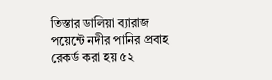তিস্তার ডালিয়া ব্যারাজ পয়েন্টে নদীর পানির প্রবাহ রেকর্ড করা হয় ৫২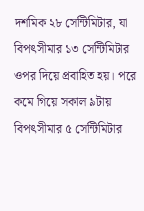দশমিক ২৮ সেন্টিমিটার, যা বিপৎসীমার ১৩ সেন্টিমিটার ওপর দিয়ে প্রবাহিত হয়। পরে কমে গিয়ে সকাল ৯টায় বিপৎসীমার ৫ সেন্টিমিটার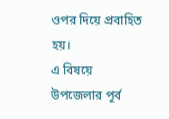ওপর দিয়ে প্রবাহিত হয়।
এ বিষয়ে উপজেলার পূর্ব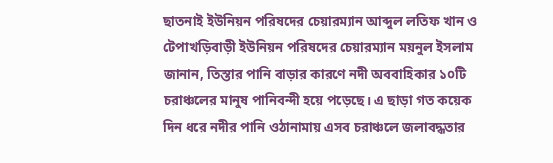ছাতনাই ইউনিয়ন পরিষদের চেয়ারম্যান আব্দুল লতিফ খান ও টেপাখড়িবাড়ী ইউনিয়ন পরিষদের চেয়ারম্যান ময়নুল ইসলাম জানান, তিস্তার পানি বাড়ার কারণে নদী অববাহিকার ১০টি চরাঞ্চলের মানুষ পানিবন্দী হয়ে পড়েছে। এ ছাড়া গত কয়েক দিন ধরে নদীর পানি ওঠানামায় এসব চরাঞ্চলে জলাবদ্ধতার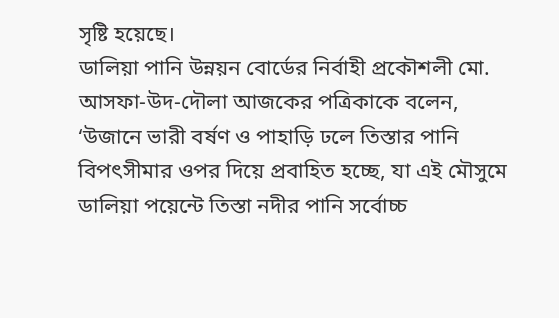সৃষ্টি হয়েছে।
ডালিয়া পানি উন্নয়ন বোর্ডের নির্বাহী প্রকৌশলী মো. আসফা-উদ-দৌলা আজকের পত্রিকাকে বলেন, ‘উজানে ভারী বর্ষণ ও পাহাড়ি ঢলে তিস্তার পানি বিপৎসীমার ওপর দিয়ে প্রবাহিত হচ্ছে, যা এই মৌসুমে ডালিয়া পয়েন্টে তিস্তা নদীর পানি সর্বোচ্চ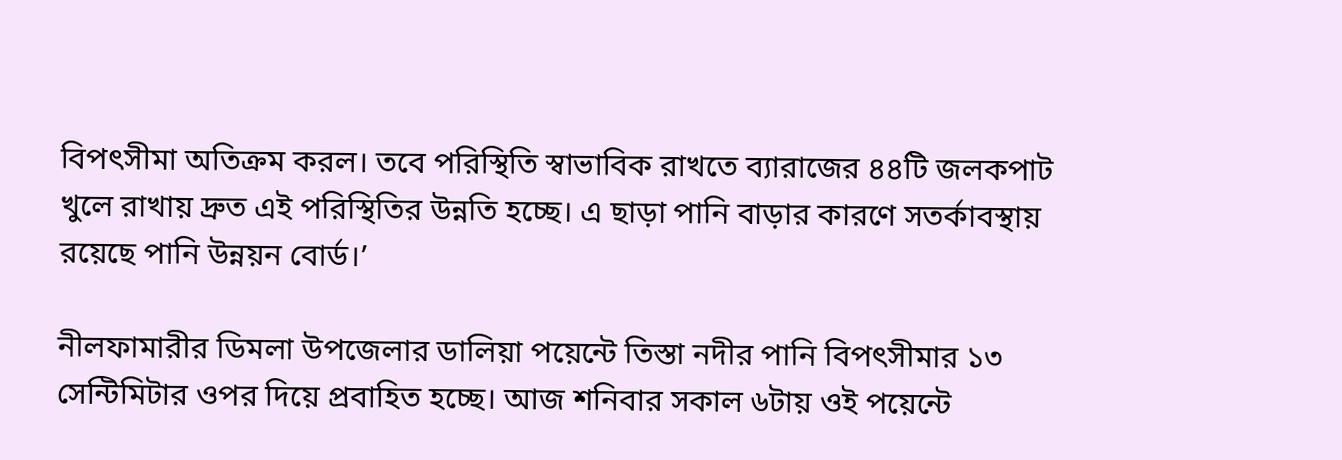বিপৎসীমা অতিক্রম করল। তবে পরিস্থিতি স্বাভাবিক রাখতে ব্যারাজের ৪৪টি জলকপাট খুলে রাখায় দ্রুত এই পরিস্থিতির উন্নতি হচ্ছে। এ ছাড়া পানি বাড়ার কারণে সতর্কাবস্থায় রয়েছে পানি উন্নয়ন বোর্ড।’

নীলফামারীর ডিমলা উপজেলার ডালিয়া পয়েন্টে তিস্তা নদীর পানি বিপৎসীমার ১৩ সেন্টিমিটার ওপর দিয়ে প্রবাহিত হচ্ছে। আজ শনিবার সকাল ৬টায় ওই পয়েন্টে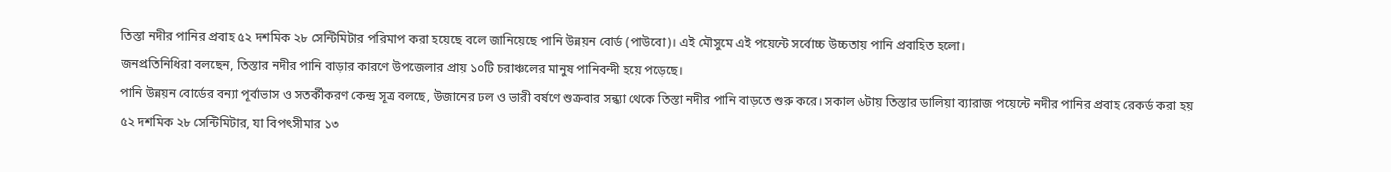তিস্তা নদীর পানির প্রবাহ ৫২ দশমিক ২৮ সেন্টিমিটার পরিমাপ করা হয়েছে বলে জানিয়েছে পানি উন্নয়ন বোর্ড (পাউবো)। এই মৌসুমে এই পয়েন্টে সর্বোচ্চ উচ্চতায় পানি প্রবাহিত হলো।
জনপ্রতিনিধিরা বলছেন, তিস্তার নদীর পানি বাড়ার কারণে উপজেলার প্রায় ১০টি চরাঞ্চলের মানুষ পানিবন্দী হয়ে পড়েছে।
পানি উন্নয়ন বোর্ডের বন্যা পূর্বাভাস ও সতর্কীকরণ কেন্দ্র সূত্র বলছে, উজানের ঢল ও ভারী বর্ষণে শুক্রবার সন্ধ্যা থেকে তিস্তা নদীর পানি বাড়তে শুরু করে। সকাল ৬টায় তিস্তার ডালিয়া ব্যারাজ পয়েন্টে নদীর পানির প্রবাহ রেকর্ড করা হয় ৫২ দশমিক ২৮ সেন্টিমিটার, যা বিপৎসীমার ১৩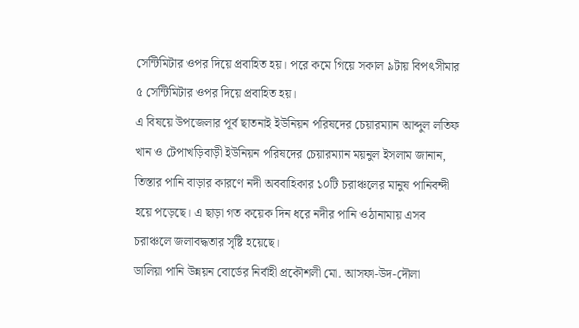সেন্টিমিটার ওপর দিয়ে প্রবাহিত হয়। পরে কমে গিয়ে সকাল ৯টায় বিপৎসীমার ৫ সেন্টিমিটার ওপর দিয়ে প্রবাহিত হয়।
এ বিষয়ে উপজেলার পূর্ব ছাতনাই ইউনিয়ন পরিষদের চেয়ারম্যান আব্দুল লতিফ খান ও টেপাখড়িবাড়ী ইউনিয়ন পরিষদের চেয়ারম্যান ময়নুল ইসলাম জানান, তিস্তার পানি বাড়ার কারণে নদী অববাহিকার ১০টি চরাঞ্চলের মানুষ পানিবন্দী হয়ে পড়েছে। এ ছাড়া গত কয়েক দিন ধরে নদীর পানি ওঠানামায় এসব চরাঞ্চলে জলাবদ্ধতার সৃষ্টি হয়েছে।
ডালিয়া পানি উন্নয়ন বোর্ডের নির্বাহী প্রকৌশলী মো. আসফা-উদ-দৌলা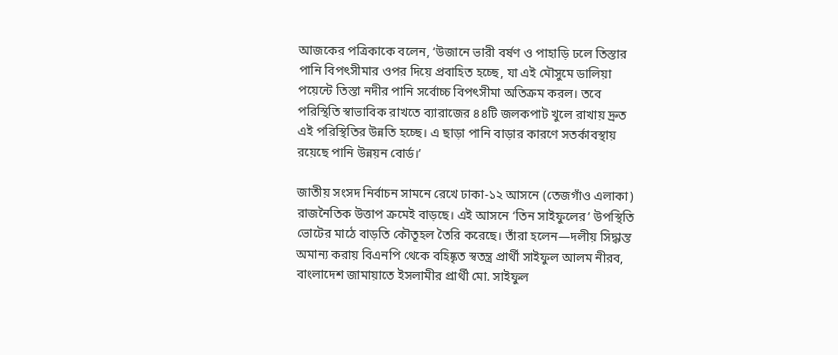আজকের পত্রিকাকে বলেন, ‘উজানে ভারী বর্ষণ ও পাহাড়ি ঢলে তিস্তার পানি বিপৎসীমার ওপর দিয়ে প্রবাহিত হচ্ছে, যা এই মৌসুমে ডালিয়া পয়েন্টে তিস্তা নদীর পানি সর্বোচ্চ বিপৎসীমা অতিক্রম করল। তবে পরিস্থিতি স্বাভাবিক রাখতে ব্যারাজের ৪৪টি জলকপাট খুলে রাখায় দ্রুত এই পরিস্থিতির উন্নতি হচ্ছে। এ ছাড়া পানি বাড়ার কারণে সতর্কাবস্থায় রয়েছে পানি উন্নয়ন বোর্ড।’

জাতীয় সংসদ নির্বাচন সামনে রেখে ঢাকা-১২ আসনে (তেজগাঁও এলাকা) রাজনৈতিক উত্তাপ ক্রমেই বাড়ছে। এই আসনে ‘তিন সাইফুলের’ উপস্থিতি ভোটের মাঠে বাড়তি কৌতূহল তৈরি করেছে। তাঁরা হলেন—দলীয় সিদ্ধান্ত অমান্য করায় বিএনপি থেকে বহিষ্কৃত স্বতন্ত্র প্রার্থী সাইফুল আলম নীরব, বাংলাদেশ জামায়াতে ইসলামীর প্রার্থী মো. সাইফুল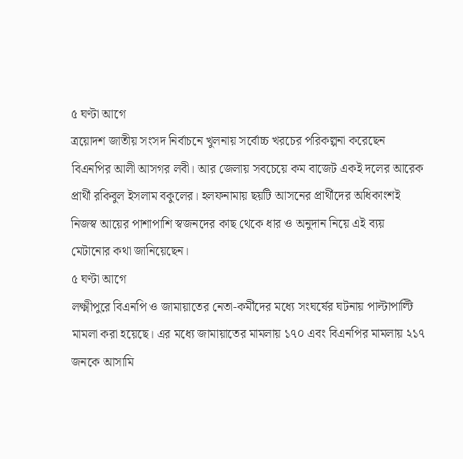৫ ঘণ্টা আগে
ত্রয়োদশ জাতীয় সংসদ নির্বাচনে খুলনায় সর্বোচ্চ খরচের পরিকল্পনা করেছেন বিএনপির আলী আসগর লবী। আর জেলায় সবচেয়ে কম বাজেট একই দলের আরেক প্রার্থী রকিবুল ইসলাম বকুলের। হলফনামায় ছয়টি আসনের প্রার্থীদের অধিকাংশই নিজস্ব আয়ের পাশাপাশি স্বজনদের কাছ থেকে ধার ও অনুদান নিয়ে এই ব্যয় মেটানোর কথা জানিয়েছেন।
৫ ঘণ্টা আগে
লক্ষ্মীপুরে বিএনপি ও জামায়াতের নেতা-কর্মীদের মধ্যে সংঘর্ষের ঘটনায় পাল্টাপাল্টি মামলা করা হয়েছে। এর মধ্যে জামায়াতের মামলায় ১৭০ এবং বিএনপির মামলায় ২১৭ জনকে আসামি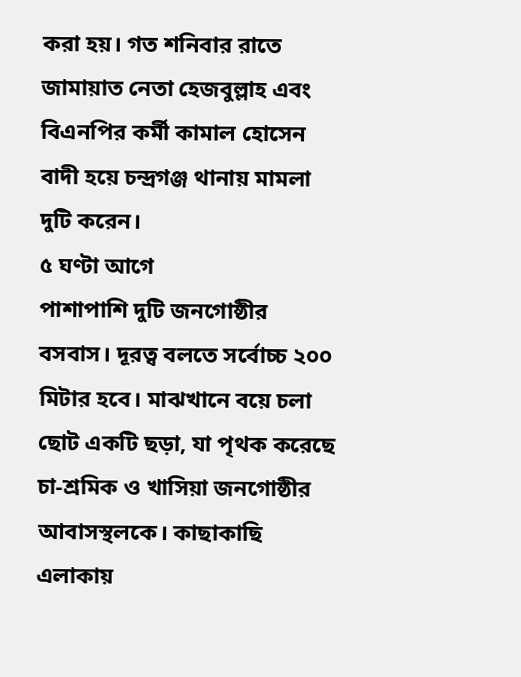করা হয়। গত শনিবার রাতে জামায়াত নেতা হেজবুল্লাহ এবং বিএনপির কর্মী কামাল হোসেন বাদী হয়ে চন্দ্রগঞ্জ থানায় মামলা দুটি করেন।
৫ ঘণ্টা আগে
পাশাপাশি দুটি জনগোষ্ঠীর বসবাস। দূরত্ব বলতে সর্বোচ্চ ২০০ মিটার হবে। মাঝখানে বয়ে চলা ছোট একটি ছড়া, যা পৃথক করেছে চা-শ্রমিক ও খাসিয়া জনগোষ্ঠীর আবাসস্থলকে। কাছাকাছি এলাকায়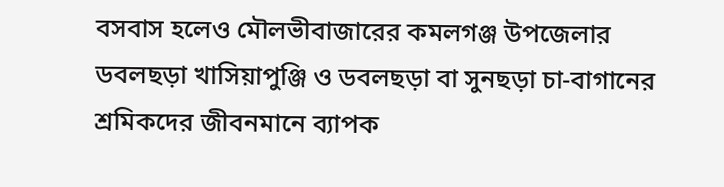বসবাস হলেও মৌলভীবাজারের কমলগঞ্জ উপজেলার ডবলছড়া খাসিয়াপুঞ্জি ও ডবলছড়া বা সুনছড়া চা-বাগানের শ্রমিকদের জীবনমানে ব্যাপক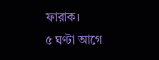ফারাক।
৫ ঘণ্টা আগে